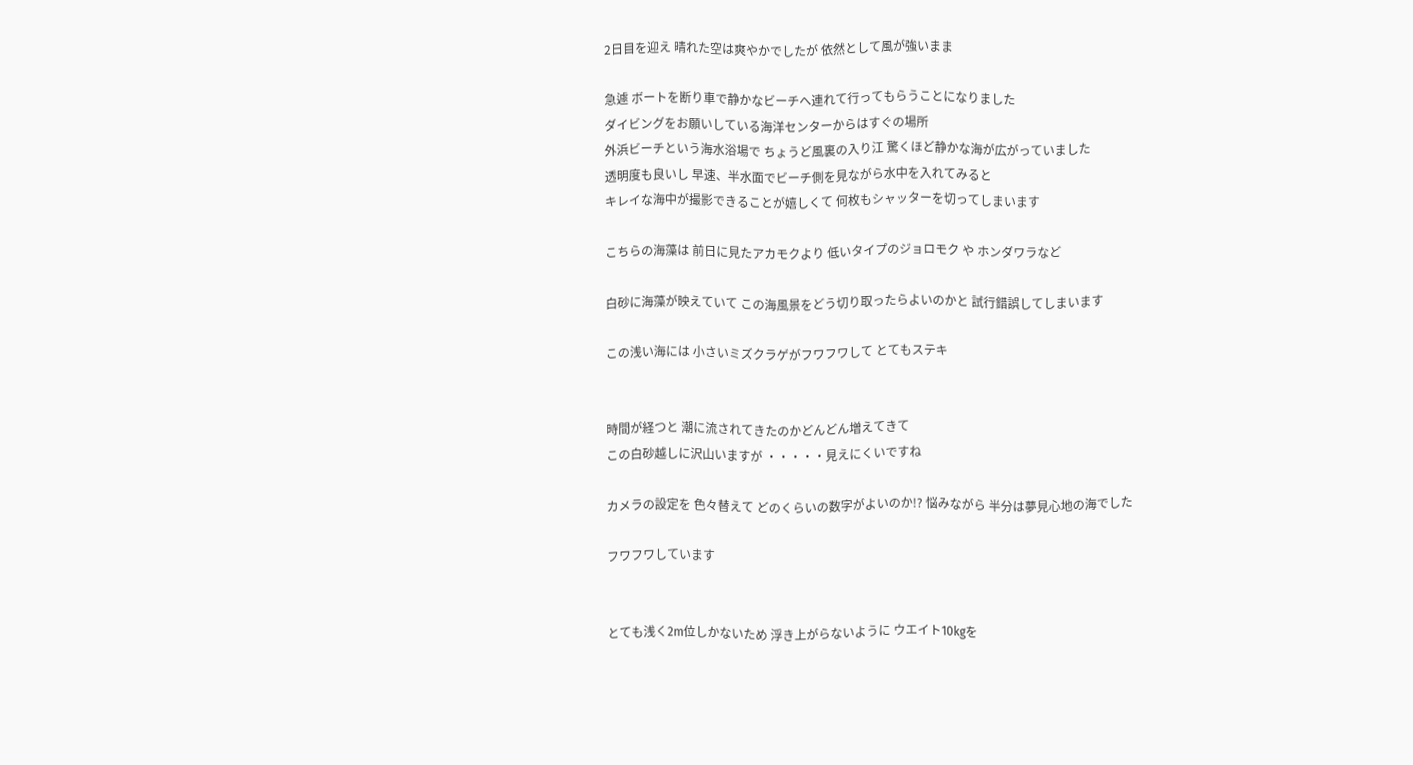2日目を迎え 晴れた空は爽やかでしたが 依然として風が強いまま

急遽 ボートを断り車で静かなビーチへ連れて行ってもらうことになりました
ダイビングをお願いしている海洋センターからはすぐの場所
外浜ビーチという海水浴場で ちょうど風裏の入り江 驚くほど静かな海が広がっていました
透明度も良いし 早速、半水面でビーチ側を見ながら水中を入れてみると
キレイな海中が撮影できることが嬉しくて 何枚もシャッターを切ってしまいます

こちらの海藻は 前日に見たアカモクより 低いタイプのジョロモク や ホンダワラなど

白砂に海藻が映えていて この海風景をどう切り取ったらよいのかと 試行錯誤してしまいます

この浅い海には 小さいミズクラゲがフワフワして とてもステキ


時間が経つと 潮に流されてきたのかどんどん増えてきて
この白砂越しに沢山いますが ・・・・・見えにくいですね

カメラの設定を 色々替えて どのくらいの数字がよいのか!? 悩みながら 半分は夢見心地の海でした

フワフワしています


とても浅く2m位しかないため 浮き上がらないように ウエイト10kgを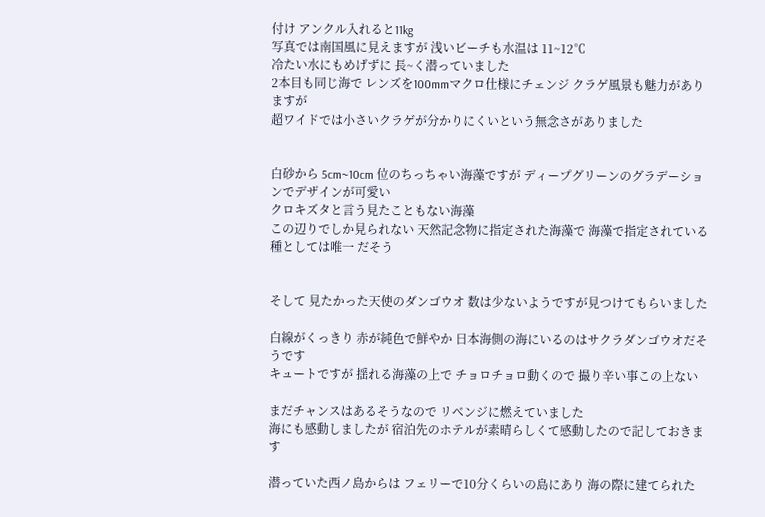付け アンクル入れると11kg
写真では南国風に見えますが 浅いビーチも水温は 11~12℃
冷たい水にもめげずに 長~く潜っていました
2本目も同じ海で レンズを100mmマクロ仕様にチェンジ クラゲ風景も魅力がありますが
超ワイドでは小さいクラゲが分かりにくいという無念さがありました


白砂から 5cm~10cm 位のちっちゃい海藻ですが ディープグリーンのグラデーションでデザインが可愛い
クロキズタと言う見たこともない海藻
この辺りでしか見られない 天然記念物に指定された海藻で 海藻で指定されている種としては唯一 だそう


そして 見たかった天使のダンゴウオ 数は少ないようですが見つけてもらいました

白線がくっきり 赤が純色で鮮やか 日本海側の海にいるのはサクラダンゴウオだそうです
キュートですが 揺れる海藻の上で チョロチョロ動くので 撮り辛い事この上ない

まだチャンスはあるそうなので リベンジに燃えていました
海にも感動しましたが 宿泊先のホテルが素晴らしくて感動したので記しておきます

潜っていた西ノ島からは フェリーで10分くらいの島にあり 海の際に建てられた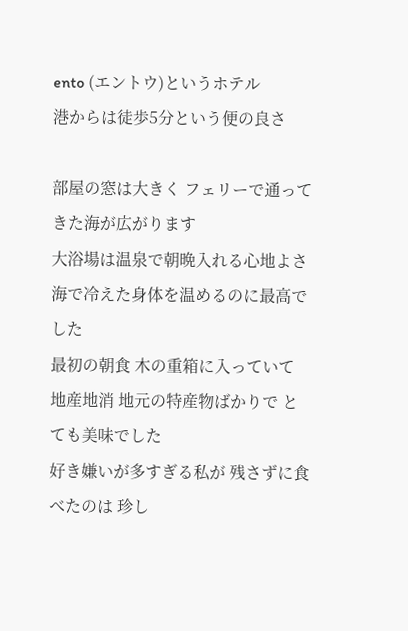ento (エントウ)というホテル
港からは徒歩5分という便の良さ

部屋の窓は大きく フェリーで通ってきた海が広がります
大浴場は温泉で朝晩入れる心地よさ
海で冷えた身体を温めるのに最高でした
最初の朝食 木の重箱に入っていて 地産地消 地元の特産物ばかりで とても美味でした
好き嫌いが多すぎる私が 残さずに食べたのは 珍し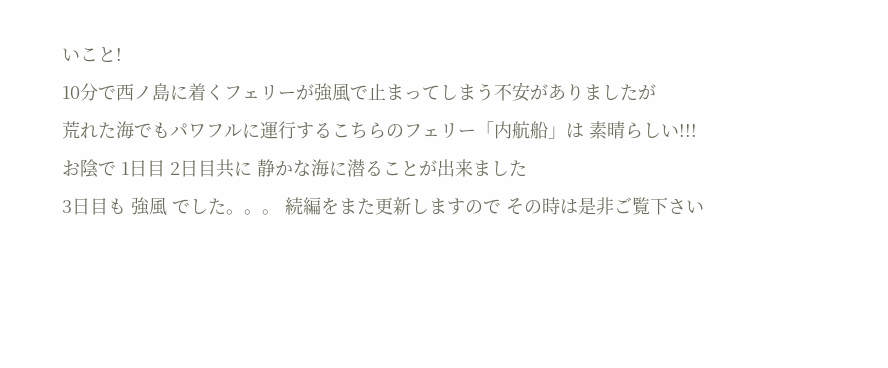いこと!
10分で西ノ島に着くフェリーが強風で止まってしまう不安がありましたが
荒れた海でもパワフルに運行するこちらのフェリー「内航船」は 素晴らしい!!!
お陰で 1日目 2日目共に 静かな海に潜ることが出来ました
3日目も 強風 でした。。。 続編をまた更新しますので その時は是非ご覧下さい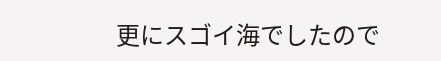更にスゴイ海でしたので